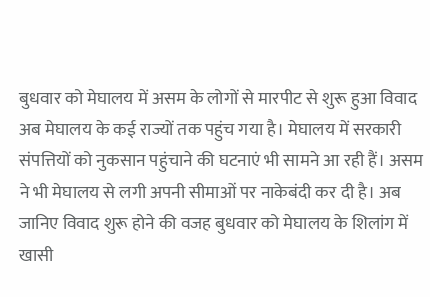बुधवार को मेघालय में असम के लोगों से मारपीट से शुरू हुआ विवाद अब मेघालय के कई राज्यों तक पहुंच गया है। मेघालय में सरकारी संपत्तियों को नुकसान पहुंचाने की घटनाएं भी सामने आ रही हैं। असम ने भी मेघालय से लगी अपनी सीमाओं पर नाकेबंदी कर दी है। अब जानिए विवाद शुरू होने की वजह बुधवार को मेघालय के शिलांग में खासी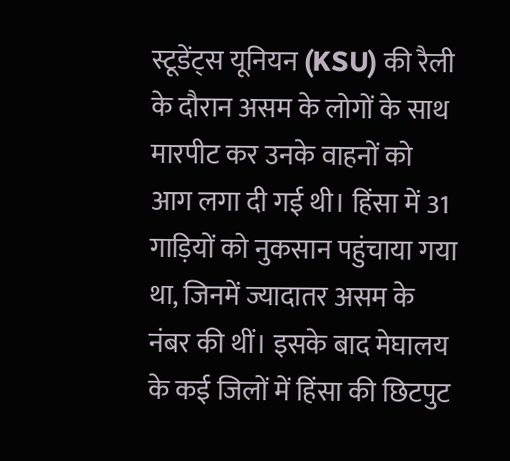स्टूडेंट्स यूनियन (KSU) की रैली के दौरान असम के लोगों के साथ मारपीट कर उनके वाहनों को आग लगा दी गई थी। हिंसा में 31 गाड़ियों को नुकसान पहुंचाया गया था, जिनमें ज्यादातर असम के नंबर की थीं। इसके बाद मेघालय के कई जिलों में हिंसा की छिटपुट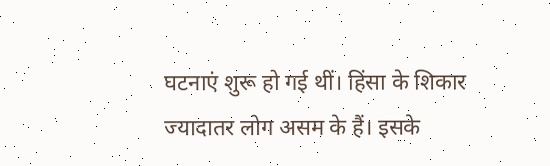घटनाएं शुरू हो गई थीं। हिंसा के शिकार ज्यादातर लोग असम के हैं। इसके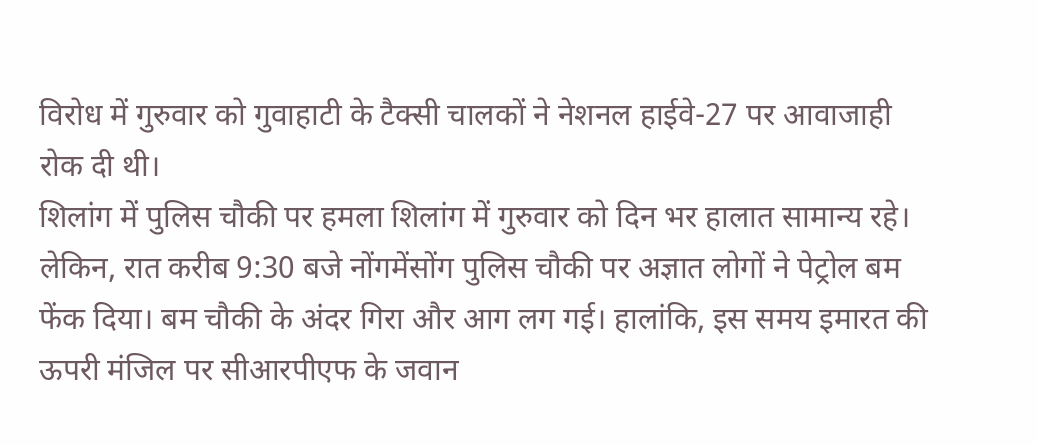विरोध में गुरुवार को गुवाहाटी के टैक्सी चालकों ने नेशनल हाईवे-27 पर आवाजाही रोक दी थी।
शिलांग में पुलिस चौकी पर हमला शिलांग में गुरुवार को दिन भर हालात सामान्य रहे। लेकिन, रात करीब 9:30 बजे नोंगमेंसोंग पुलिस चौकी पर अज्ञात लोगों ने पेट्रोल बम फेंक दिया। बम चौकी के अंदर गिरा और आग लग गई। हालांकि, इस समय इमारत की ऊपरी मंजिल पर सीआरपीएफ के जवान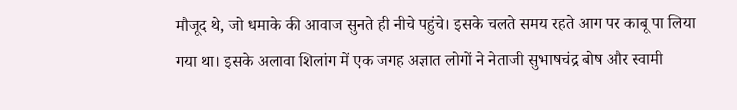मौजूद थे, जो धमाके की आवाज सुनते ही नीचे पहुंचे। इसके चलते समय रहते आग पर काबू पा लिया गया था। इसके अलावा शिलांग में एक जगह अज्ञात लोगों ने नेताजी सुभाषचंद्र बोष और स्वामी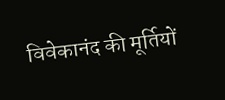विवेकानंद की मूर्तियों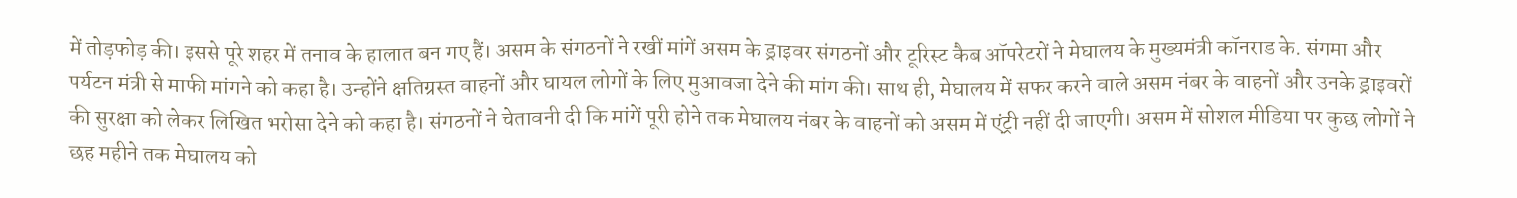में तोड़फोड़ की। इससे पूरे शहर में तनाव के हालात बन गए हैं। असम के संगठनों ने रखीं मांगें असम के ड्राइवर संगठनों और टूरिस्ट कैब ऑपरेटरों ने मेघालय के मुख्यमंत्री कॉनराड के. संगमा और पर्यटन मंत्री से माफी मांगने को कहा है। उन्होंने क्षतिग्रस्त वाहनों और घायल लोगों के लिए मुआवजा देने की मांग की। साथ ही, मेघालय में सफर करने वाले असम नंबर के वाहनों और उनके ड्राइवरों की सुरक्षा को लेकर लिखित भरोसा देने को कहा है। संगठनों ने चेतावनी दी कि मांगें पूरी होने तक मेघालय नंबर के वाहनों को असम में एंट्री नहीं दी जाएगी। असम में सोशल मीडिया पर कुछ लोगों ने छह महीने तक मेघालय को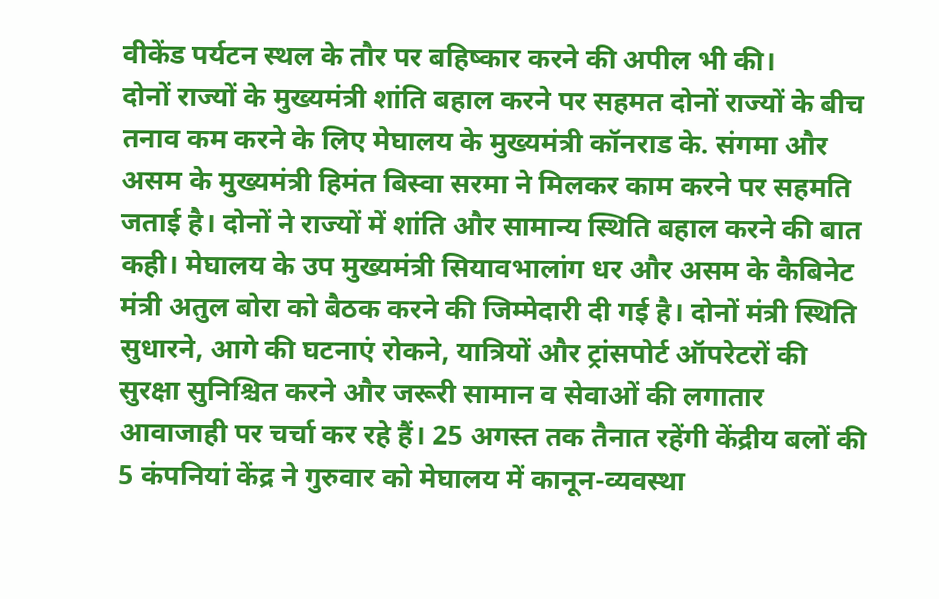वीकेंड पर्यटन स्थल के तौर पर बहिष्कार करने की अपील भी की।
दोनों राज्यों के मुख्यमंत्री शांति बहाल करने पर सहमत दोनों राज्यों के बीच तनाव कम करने के लिए मेघालय के मुख्यमंत्री कॉनराड के. संगमा और असम के मुख्यमंत्री हिमंत बिस्वा सरमा ने मिलकर काम करने पर सहमति जताई है। दोनों ने राज्यों में शांति और सामान्य स्थिति बहाल करने की बात कही। मेघालय के उप मुख्यमंत्री सियावभालांग धर और असम के कैबिनेट मंत्री अतुल बोरा को बैठक करने की जिम्मेदारी दी गई है। दोनों मंत्री स्थिति सुधारने, आगे की घटनाएं रोकने, यात्रियों और ट्रांसपोर्ट ऑपरेटरों की सुरक्षा सुनिश्चित करने और जरूरी सामान व सेवाओं की लगातार आवाजाही पर चर्चा कर रहे हैं। 25 अगस्त तक तैनात रहेंगी केंद्रीय बलों की 5 कंपनियां केंद्र ने गुरुवार को मेघालय में कानून-व्यवस्था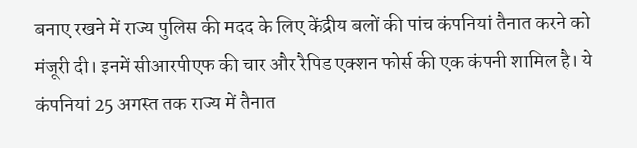बनाए रखने में राज्य पुलिस की मदद के लिए केंद्रीय बलों की पांच कंपनियां तैनात करने को मंजूरी दी। इनमें सीआरपीएफ की चार और रैपिड एक्शन फोर्स की एक कंपनी शामिल है। ये कंपनियां 25 अगस्त तक राज्य में तैनात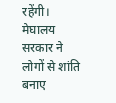रहेंगी। मेघालय सरकार ने लोगों से शांति बनाए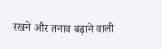रखने और तनाव बढ़ाने वाली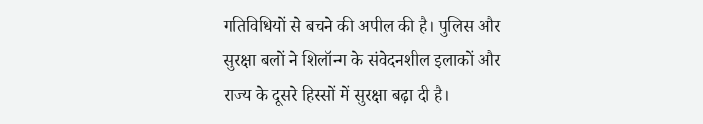गतिविधियों से बचने की अपील की है। पुलिस और सुरक्षा बलों ने शिलॉन्ग के संवेदनशील इलाकों और राज्य के दूसरे हिस्सों में सुरक्षा बढ़ा दी है।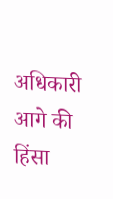अधिकारी आगे की हिंसा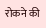रोकने की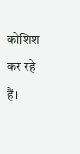कोशिश कर रहे हैं।